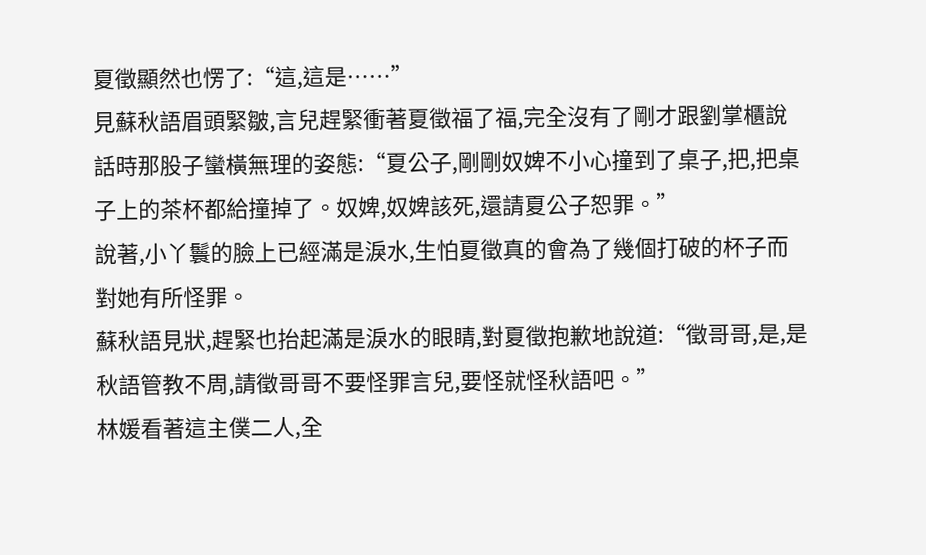夏徵顯然也愣了:“這,這是……”
見蘇秋語眉頭緊皺,言兒趕緊衝著夏徵福了福,完全沒有了剛才跟劉掌櫃說話時那股子蠻橫無理的姿態:“夏公子,剛剛奴婢不小心撞到了桌子,把,把桌子上的茶杯都給撞掉了。奴婢,奴婢該死,還請夏公子恕罪。”
說著,小丫鬟的臉上已經滿是淚水,生怕夏徵真的會為了幾個打破的杯子而對她有所怪罪。
蘇秋語見狀,趕緊也抬起滿是淚水的眼睛,對夏徵抱歉地說道:“徵哥哥,是,是秋語管教不周,請徵哥哥不要怪罪言兒,要怪就怪秋語吧。”
林媛看著這主僕二人,全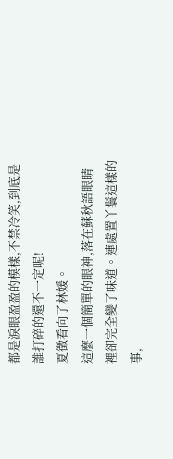都是淚眼盈盈的模樣,不禁冷笑,到底是誰打碎的還不一定呢!
夏徵看向了林媛。
這麼一個簡單的眼神,落在蘇秋語眼睛裡卻完全變了味道。連處置丫鬟這樣的事,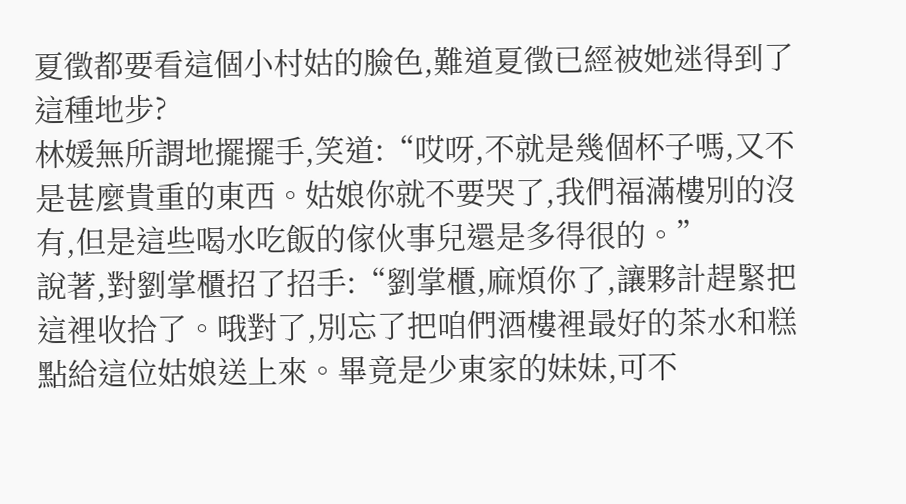夏徵都要看這個小村姑的臉色,難道夏徵已經被她迷得到了這種地步?
林媛無所謂地擺擺手,笑道:“哎呀,不就是幾個杯子嗎,又不是甚麼貴重的東西。姑娘你就不要哭了,我們福滿樓別的沒有,但是這些喝水吃飯的傢伙事兒還是多得很的。”
說著,對劉掌櫃招了招手:“劉掌櫃,麻煩你了,讓夥計趕緊把這裡收拾了。哦對了,別忘了把咱們酒樓裡最好的茶水和糕點給這位姑娘送上來。畢竟是少東家的妹妹,可不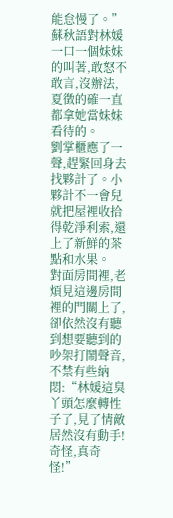能怠慢了。”
蘇秋語對林媛一口一個妹妹的叫著,敢怒不敢言,沒辦法,夏徵的確一直都拿她當妹妹看待的。
劉掌櫃應了一聲,趕緊回身去找夥計了。小夥計不一會兒就把屋裡收拾得乾淨利索,還上了新鮮的茶點和水果。
對面房間裡,老煩見這邊房間裡的門關上了,卻依然沒有聽到想要聽到的吵架打鬧聲音,不禁有些納悶:“林媛這臭丫頭怎麼轉性子了,見了情敵居然沒有動手!奇怪,真奇怪!”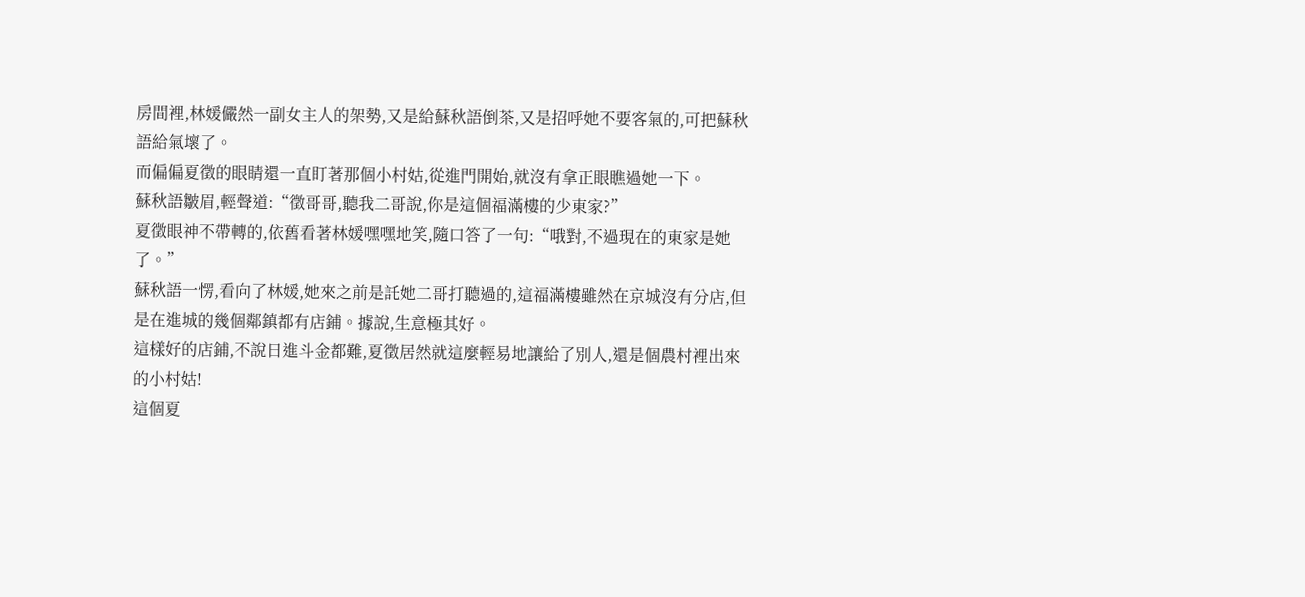房間裡,林媛儼然一副女主人的架勢,又是給蘇秋語倒茶,又是招呼她不要客氣的,可把蘇秋語給氣壞了。
而偏偏夏徵的眼睛還一直盯著那個小村姑,從進門開始,就沒有拿正眼瞧過她一下。
蘇秋語皺眉,輕聲道:“徵哥哥,聽我二哥說,你是這個福滿樓的少東家?”
夏徵眼神不帶轉的,依舊看著林媛嘿嘿地笑,隨口答了一句:“哦對,不過現在的東家是她了。”
蘇秋語一愣,看向了林媛,她來之前是託她二哥打聽過的,這福滿樓雖然在京城沒有分店,但是在進城的幾個鄰鎮都有店鋪。據說,生意極其好。
這樣好的店鋪,不說日進斗金都難,夏徵居然就這麼輕易地讓給了別人,還是個農村裡出來的小村姑!
這個夏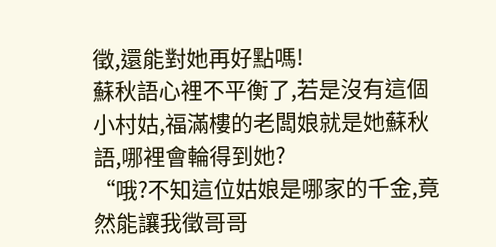徵,還能對她再好點嗎!
蘇秋語心裡不平衡了,若是沒有這個小村姑,福滿樓的老闆娘就是她蘇秋語,哪裡會輪得到她?
“哦?不知這位姑娘是哪家的千金,竟然能讓我徵哥哥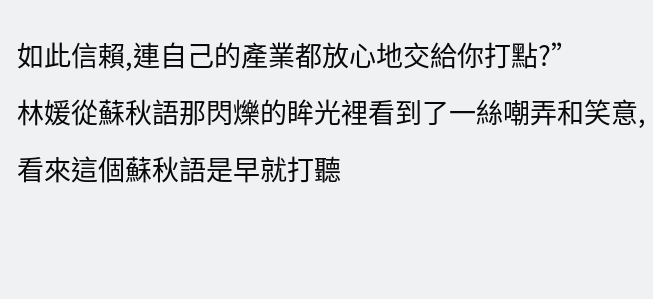如此信賴,連自己的產業都放心地交給你打點?”
林媛從蘇秋語那閃爍的眸光裡看到了一絲嘲弄和笑意,看來這個蘇秋語是早就打聽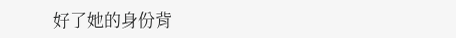好了她的身份背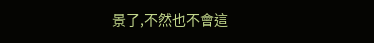景了,不然也不會這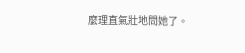麼理直氣壯地問她了。